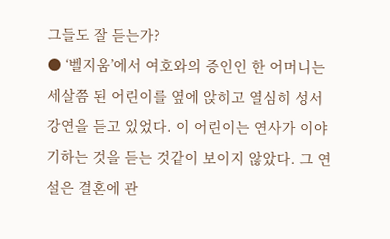그들도 잘 듣는가?
● ‘벨지움’에서 여호와의 증인인 한 어머니는 세살쯤 된 어린이를 옆에 앉히고 열심히 성서 강연을 듣고 있었다. 이 어린이는 연사가 이야기하는 것을 듣는 것같이 보이지 않았다. 그 연설은 결혼에 관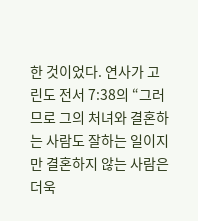한 것이었다. 연사가 고린도 전서 7:38의 “그러므로 그의 처녀와 결혼하는 사람도 잘하는 일이지만 결혼하지 않는 사람은 더욱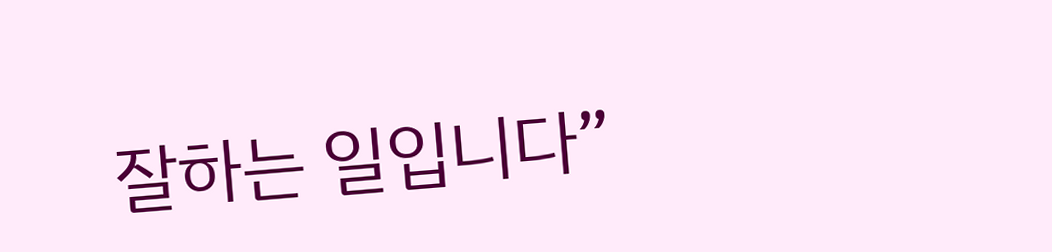잘하는 일입니다”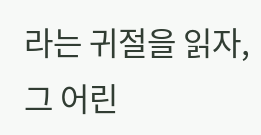라는 귀절을 읽자, 그 어린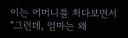이는 어머니를 처다보면서 “그런데, 엄마는 왜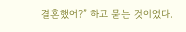결혼했어?” 하고 묻는 것이었다.